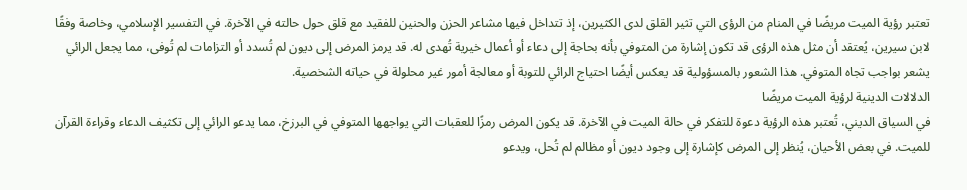تعتبر رؤية الميت مريضًا في المنام من الرؤى التي تثير القلق لدى الكثيرين، إذ تتداخل فيها مشاعر الحزن والحنين للفقيد مع قلق حول حالته في الآخرة. في التفسير الإسلامي، وخاصة وفقًا لابن سيرين، يُعتقد أن مثل هذه الرؤى قد تكون إشارة من المتوفي بأنه بحاجة إلى دعاء أو أعمال خيرية تُهدى له. قد يرمز المرض إلى ديون لم تُسدد أو التزامات لم تُوفى، مما يجعل الرائي يشعر بواجب تجاه المتوفي. هذا الشعور بالمسؤولية قد يعكس أيضًا احتياج الرائي للتوبة أو معالجة أمور غير محلولة في حياته الشخصية.
الدلالات الدينية لرؤية الميت مريضًا
في السياق الديني، تُعتبر هذه الرؤية دعوة للتفكر في حالة الميت في الآخرة. قد يكون المرض رمزًا للعقبات التي يواجهها المتوفي في البرزخ، مما يدعو الرائي إلى تكثيف الدعاء وقراءة القرآن للميت. في بعض الأحيان، يُنظر إلى المرض كإشارة إلى وجود ديون أو مظالم لم تُحل، ويدعو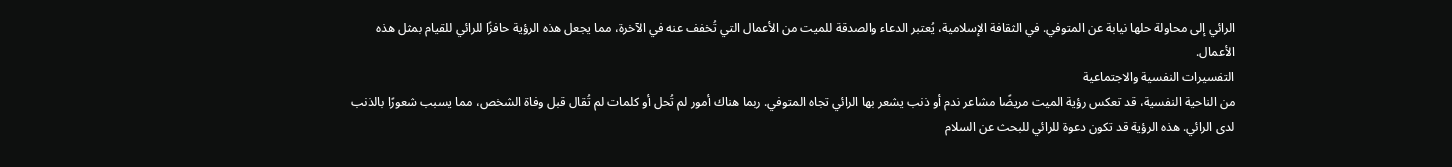الرائي إلى محاولة حلها نيابة عن المتوفي. في الثقافة الإسلامية، يُعتبر الدعاء والصدقة للميت من الأعمال التي تُخفف عنه في الآخرة، مما يجعل هذه الرؤية حافزًا للرائي للقيام بمثل هذه الأعمال.
التفسيرات النفسية والاجتماعية
من الناحية النفسية، قد تعكس رؤية الميت مريضًا مشاعر ندم أو ذنب يشعر بها الرائي تجاه المتوفي. ربما هناك أمور لم تُحل أو كلمات لم تُقال قبل وفاة الشخص، مما يسبب شعورًا بالذنب لدى الرائي. هذه الرؤية قد تكون دعوة للرائي للبحث عن السلام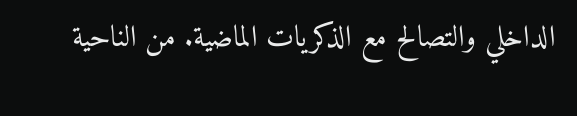الداخلي والتصالح مع الذكريات الماضية. من الناحية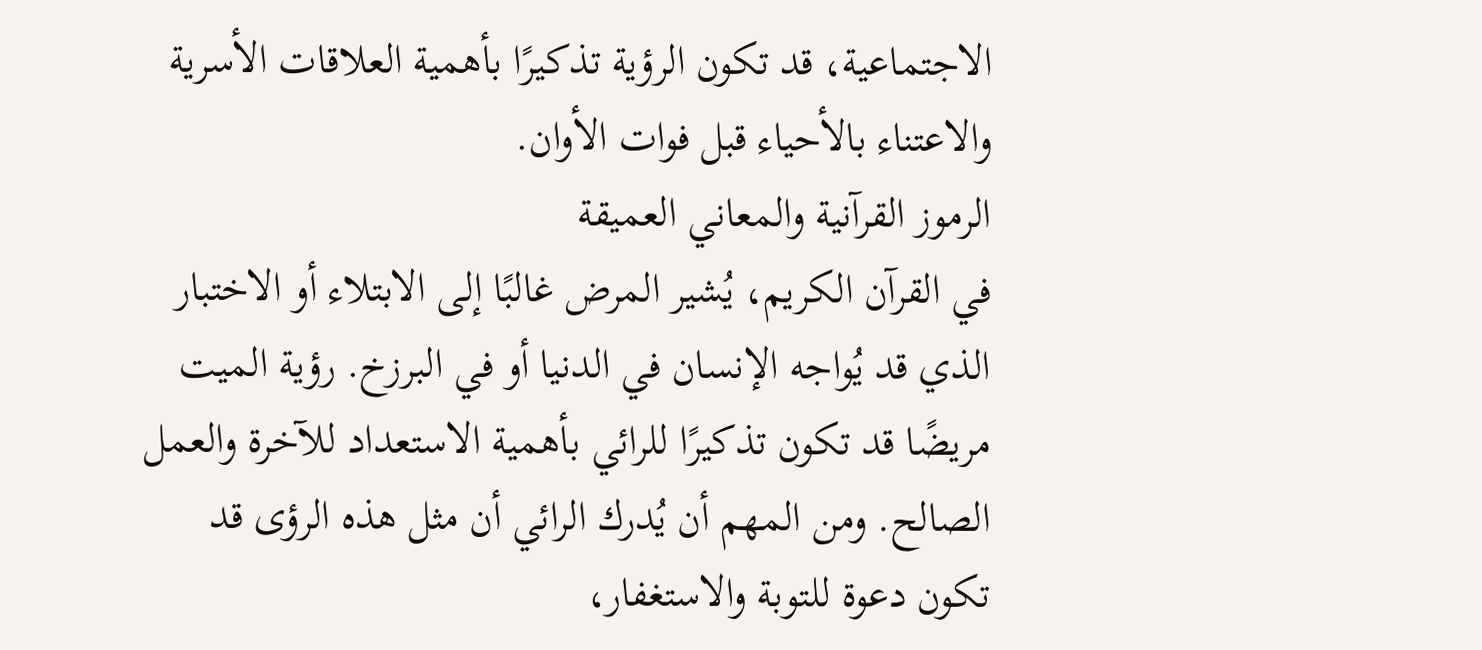الاجتماعية، قد تكون الرؤية تذكيرًا بأهمية العلاقات الأسرية والاعتناء بالأحياء قبل فوات الأوان.
الرموز القرآنية والمعاني العميقة
في القرآن الكريم، يُشير المرض غالبًا إلى الابتلاء أو الاختبار الذي قد يُواجه الإنسان في الدنيا أو في البرزخ. رؤية الميت مريضًا قد تكون تذكيرًا للرائي بأهمية الاستعداد للآخرة والعمل الصالح. ومن المهم أن يُدرك الرائي أن مثل هذه الرؤى قد تكون دعوة للتوبة والاستغفار،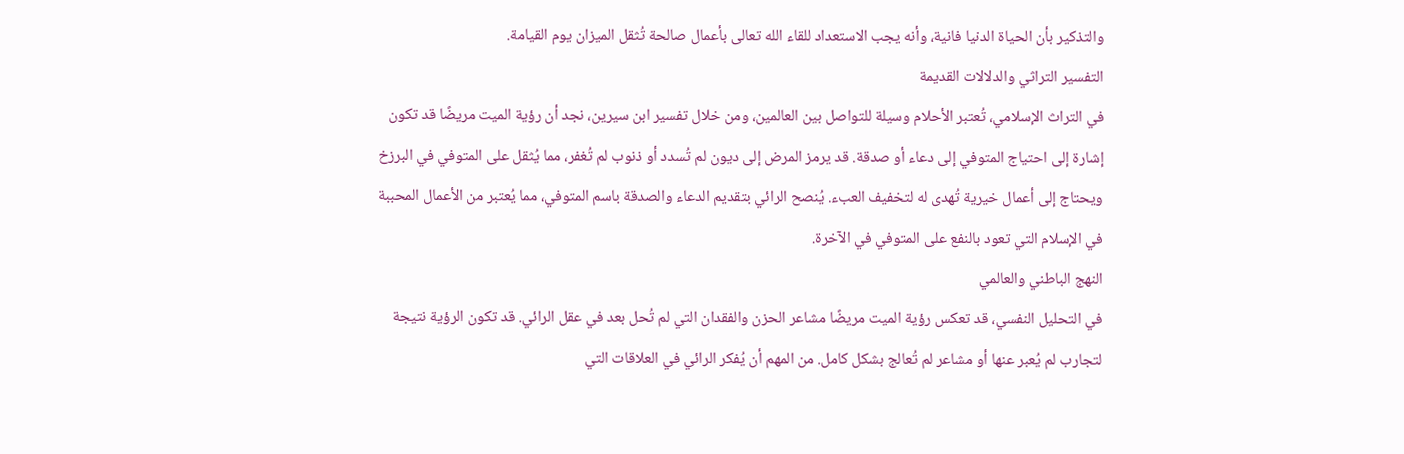والتذكير بأن الحياة الدنيا فانية، وأنه يجب الاستعداد للقاء الله تعالى بأعمال صالحة تُثقل الميزان يوم القيامة.
التفسير التراثي والدلالات القديمة
في التراث الإسلامي، تُعتبر الأحلام وسيلة للتواصل بين العالمين، ومن خلال تفسير ابن سيرين، نجد أن رؤية الميت مريضًا قد تكون إشارة إلى احتياج المتوفي إلى دعاء أو صدقة. قد يرمز المرض إلى ديون لم تُسدد أو ذنوب لم تُغفر، مما يُثقل على المتوفي في البرزخ ويحتاج إلى أعمال خيرية تُهدى له لتخفيف العبء. يُنصح الرائي بتقديم الدعاء والصدقة باسم المتوفي، مما يُعتبر من الأعمال المحببة في الإسلام التي تعود بالنفع على المتوفي في الآخرة.
النهج الباطني والعالمي
في التحليل النفسي، قد تعكس رؤية الميت مريضًا مشاعر الحزن والفقدان التي لم تُحل بعد في عقل الرائي. قد تكون الرؤية نتيجة لتجارب لم يُعبر عنها أو مشاعر لم تُعالج بشكل كامل. من المهم أن يُفكر الرائي في العلاقات التي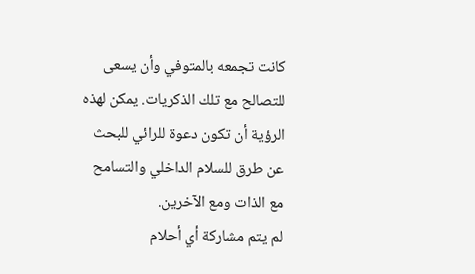كانت تجمعه بالمتوفي وأن يسعى للتصالح مع تلك الذكريات. يمكن لهذه الرؤية أن تكون دعوة للرائي للبحث عن طرق للسلام الداخلي والتسامح مع الذات ومع الآخرين.
لم يتم مشاركة أي أحلام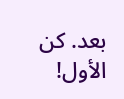بعد. كن الأول!